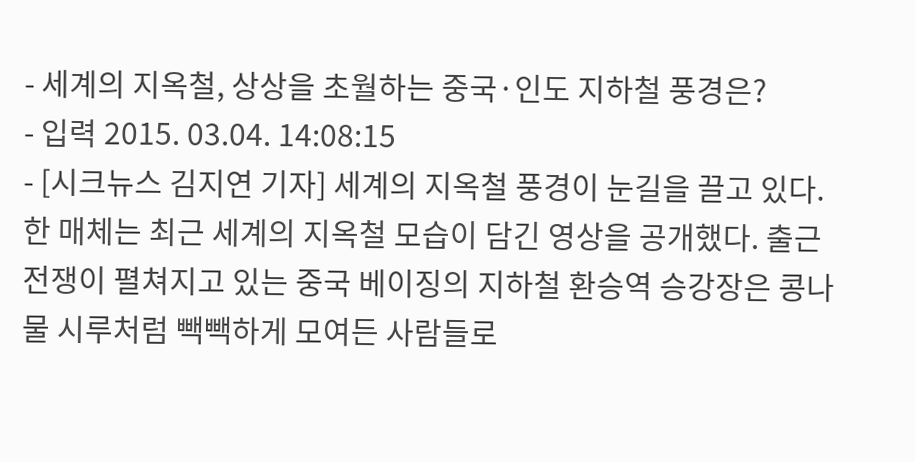- 세계의 지옥철, 상상을 초월하는 중국·인도 지하철 풍경은?
- 입력 2015. 03.04. 14:08:15
- [시크뉴스 김지연 기자] 세계의 지옥철 풍경이 눈길을 끌고 있다.
한 매체는 최근 세계의 지옥철 모습이 담긴 영상을 공개했다. 출근 전쟁이 펼쳐지고 있는 중국 베이징의 지하철 환승역 승강장은 콩나물 시루처럼 빽빽하게 모여든 사람들로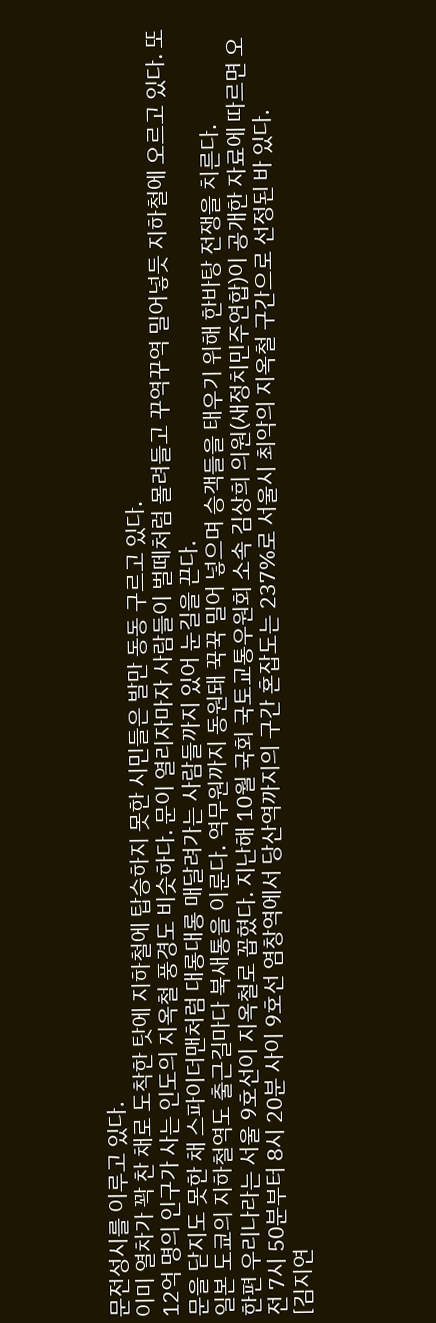문전성시를 이루고 있다.
이미 열차가 꽉 찬 채로 도착한 탓에 지하철에 탑승하지 못한 시민들은 발만 동동 구르고 있다.
12억 명의 인구가 사는 인도의 지옥철 풍경도 비슷하다. 문이 열리자마자 사람들이 벌떼처럼 몰려들고 꾸역꾸역 밀어넣듯 지하철에 오르고 있다. 또 문을 닫지도 못한 채 스파이더맨처럼 대롱대롱 매달려가는 사람들까지 있어 눈길을 끈다.
일본 도쿄의 지하철역도 출근길마다 북새통을 이룬다. 역무원까지 동원돼 꾹꾹 밀어 넣으며 승객들을 태우기 위해 한바탕 전쟁을 치른다.
한편 우리나라는 서울 9호선이 지옥철로 꼽혔다. 지난해 10월 국회 국토교통우원회 소속 김상희 의원(새정치민주연합)이 공개한 자료에 따르면 오전 7시 50분부터 8시 20분 사이 9호선 염창역에서 당산역까지의 구간 혼잡도는 237%로 서울시 최악의 지옥철 구간으로 선정된 바 있다.
[김지연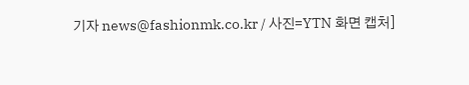기자 news@fashionmk.co.kr / 사진=YTN 화면 캡처]